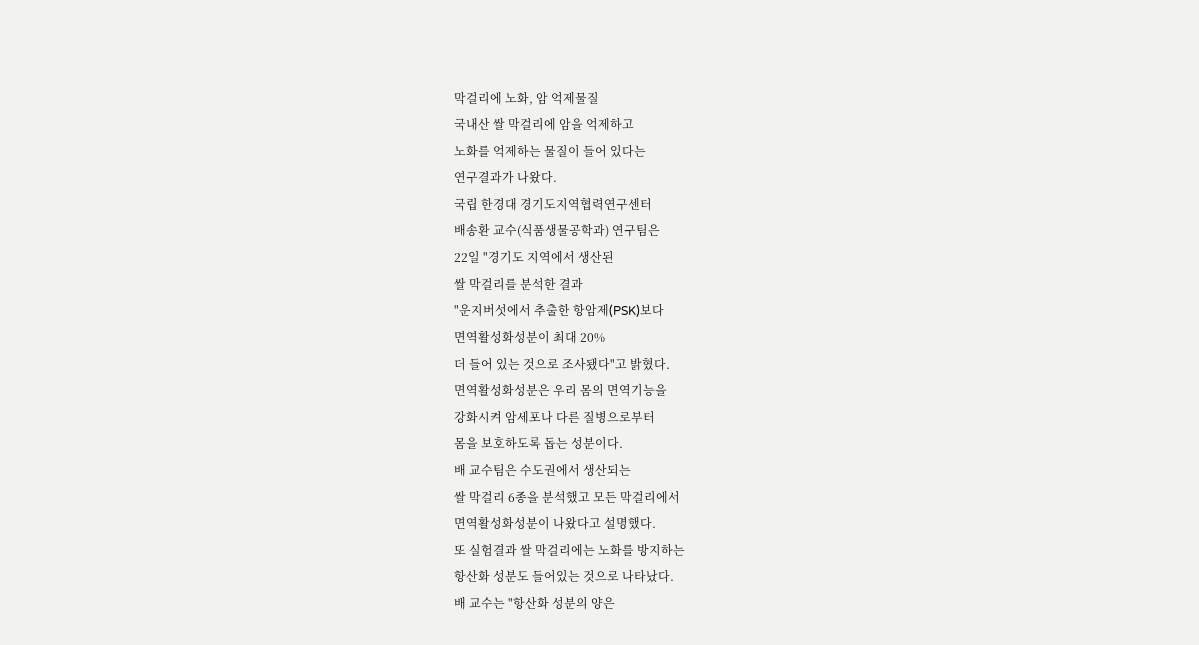막걸리에 노화, 암 억제물질
국내산 쌀 막걸리에 암을 억제하고
노화를 억제하는 물질이 들어 있다는
연구결과가 나왔다.
국립 한경대 경기도지역협력연구센터
배송환 교수(식품생물공학과) 연구팀은
22일 "경기도 지역에서 생산된
쌀 막걸리를 분석한 결과
"운지버섯에서 추출한 항암제(PSK)보다
면역활성화성분이 최대 20%
더 들어 있는 것으로 조사됐다"고 밝혔다.
면역활성화성분은 우리 몸의 면역기능을
강화시켜 암세포나 다른 질병으로부터
몸을 보호하도록 돕는 성분이다.
배 교수팀은 수도권에서 생산되는
쌀 막걸리 6종을 분석했고 모든 막걸리에서
면역활성화성분이 나왔다고 설명했다.
또 실험결과 쌀 막걸리에는 노화를 방지하는
항산화 성분도 들어있는 것으로 나타났다.
배 교수는 "항산화 성분의 양은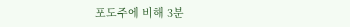포도주에 비해 3분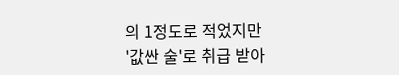의 1정도로 적었지만
'값싼 술'로 취급 받아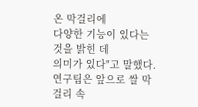온 막걸리에
다양한 기능이 있다는 것을 밝힌 데
의미가 있다"고 말했다.
연구팀은 앞으로 쌀 막걸리 속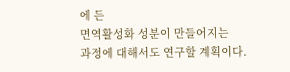에 든
면역활성화 성분이 만들어지는
과정에 대해서도 연구할 계획이다.